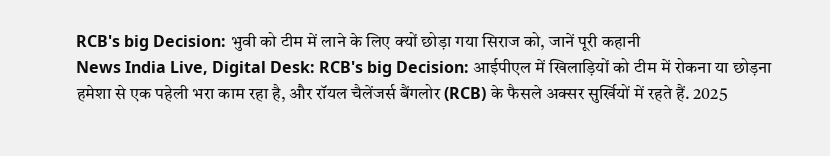RCB's big Decision: भुवी को टीम में लाने के लिए क्यों छोड़ा गया सिराज को, जानें पूरी कहानी
News India Live, Digital Desk: RCB's big Decision: आईपीएल में खिलाड़ियों को टीम में रोकना या छोड़ना हमेशा से एक पहेली भरा काम रहा है, और रॉयल चैलेंजर्स बैंगलोर (RCB) के फैसले अक्सर सुर्खियों में रहते हैं. 2025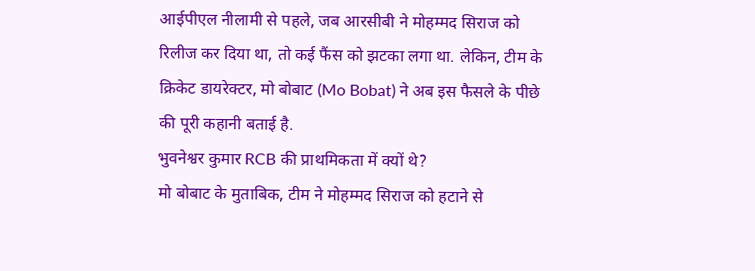आईपीएल नीलामी से पहले, जब आरसीबी ने मोहम्मद सिराज को रिलीज कर दिया था, तो कई फैंस को झटका लगा था. लेकिन, टीम के क्रिकेट डायरेक्टर, मो बोबाट (Mo Bobat) ने अब इस फैसले के पीछे की पूरी कहानी बताई है.
भुवनेश्वर कुमार RCB की प्राथमिकता में क्यों थे?
मो बोबाट के मुताबिक, टीम ने मोहम्मद सिराज को हटाने से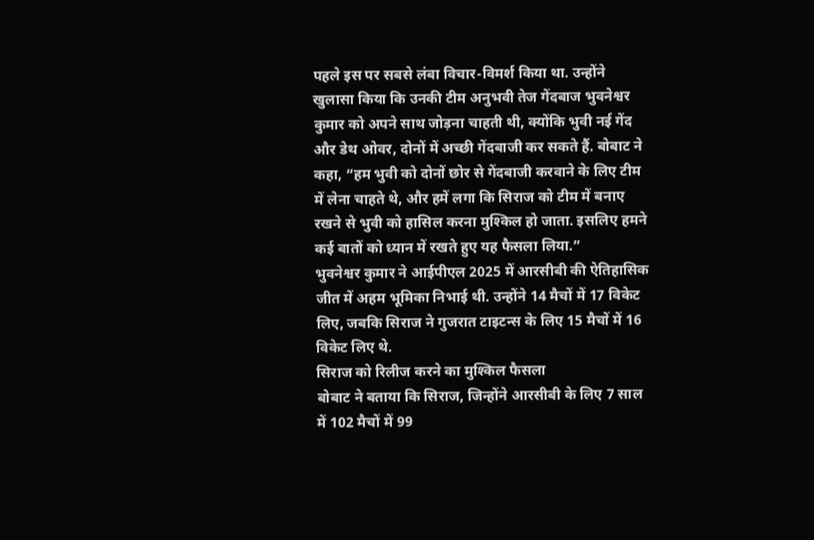पहले इस पर सबसे लंबा विचार-विमर्श किया था. उन्होंने खुलासा किया कि उनकी टीम अनुभवी तेज गेंदबाज भुवनेश्वर कुमार को अपने साथ जोड़ना चाहती थी, क्योंकि भुवी नई गेंद और डेथ ओवर, दोनों में अच्छी गेंदबाजी कर सकते हैं. बोबाट ने कहा, “हम भुवी को दोनों छोर से गेंदबाजी करवाने के लिए टीम में लेना चाहते थे, और हमें लगा कि सिराज को टीम में बनाए रखने से भुवी को हासिल करना मुश्किल हो जाता. इसलिए हमने कई बातों को ध्यान में रखते हुए यह फैसला लिया.”
भुवनेश्वर कुमार ने आईपीएल 2025 में आरसीबी की ऐतिहासिक जीत में अहम भूमिका निभाई थी. उन्होंने 14 मैचों में 17 विकेट लिए, जबकि सिराज ने गुजरात टाइटन्स के लिए 15 मैचों में 16 विकेट लिए थे.
सिराज को रिलीज करने का मुश्किल फैसला
बोबाट ने बताया कि सिराज, जिन्होंने आरसीबी के लिए 7 साल में 102 मैचों में 99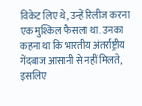विकेट लिए थे, उन्हें रिलीज करना एक मुश्किल फैसला था. उनका कहना था कि भारतीय अंतर्राष्ट्रीय गेंदबाज आसानी से नहीं मिलते, इसलिए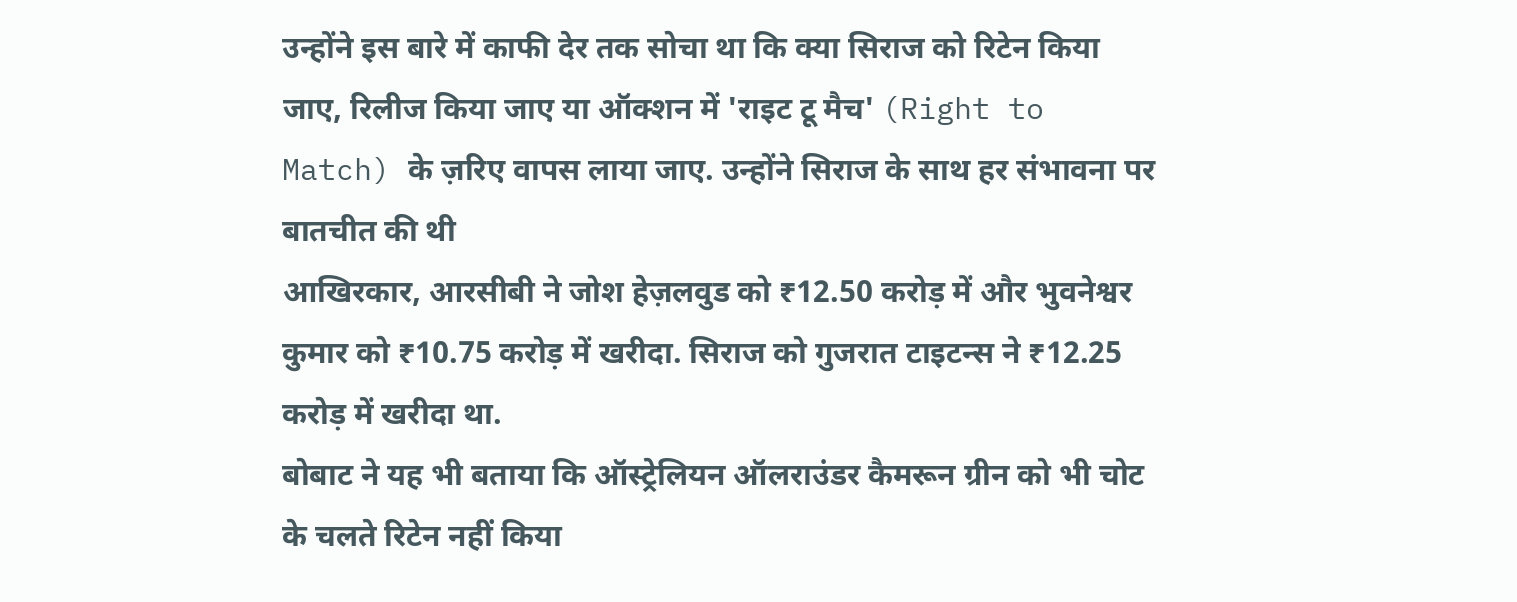उन्होंने इस बारे में काफी देर तक सोचा था कि क्या सिराज को रिटेन किया जाए, रिलीज किया जाए या ऑक्शन में 'राइट टू मैच' (Right to Match) के ज़रिए वापस लाया जाए. उन्होंने सिराज के साथ हर संभावना पर बातचीत की थी
आखिरकार, आरसीबी ने जोश हेज़लवुड को ₹12.50 करोड़ में और भुवनेश्वर कुमार को ₹10.75 करोड़ में खरीदा. सिराज को गुजरात टाइटन्स ने ₹12.25 करोड़ में खरीदा था.
बोबाट ने यह भी बताया कि ऑस्ट्रेलियन ऑलराउंडर कैमरून ग्रीन को भी चोट के चलते रिटेन नहीं किया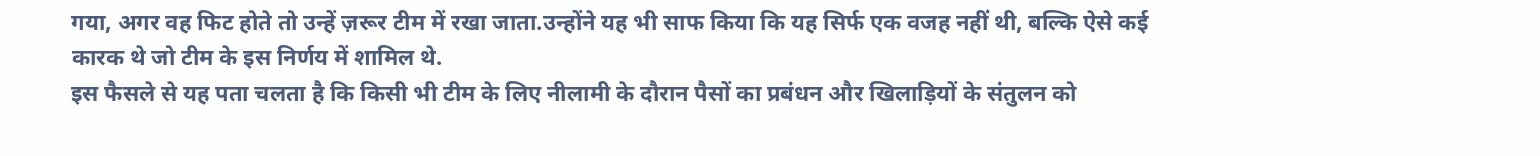गया, अगर वह फिट होते तो उन्हें ज़रूर टीम में रखा जाता.उन्होंने यह भी साफ किया कि यह सिर्फ एक वजह नहीं थी, बल्कि ऐसे कई कारक थे जो टीम के इस निर्णय में शामिल थे.
इस फैसले से यह पता चलता है कि किसी भी टीम के लिए नीलामी के दौरान पैसों का प्रबंधन और खिलाड़ियों के संतुलन को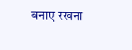बनाए रखना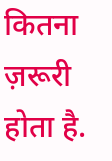कितना ज़रूरी होता है.